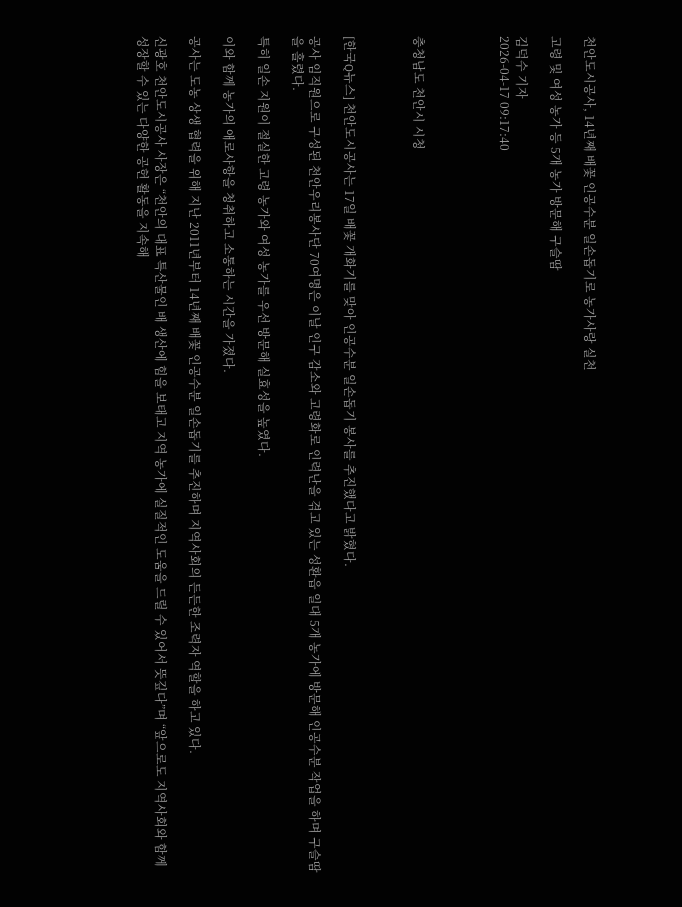천안도시공사, 14년째 배꽃 인공수분 일손돕기로 농가사랑 실천

고령 및 여성 농가 등 5개 농가 방문해 구슬땀

김덕수 기자
2026-04-17 09:17:40




충청남도 천안시 시청



[한국Q뉴스] 천안도시공사는 17일 배꽃 개화기를 맞아 인공수분 일손돕기 봉사를 추진했다고 밝혔다.

공사 임직원으로 구성된 천안우리봉사단 70여명은 이날 인구 감소와 고령화로 인력난을 겪고 있는 성환읍 일대 5개 농가에 방문해 인공수분 작업을 하며 구슬땀을 흘렸다.

특히 일손 지원이 절실한 고령 농가와 여성 농가를 우선 방문해 실효성을 높였다.

이와 함께 농가의 애로사항을 청취하고 소통하는 시간을 가졌다.

공사는 도농 상생 협력을 위해 지난 2011년부터 14년째 배꽃 인공수분 일손돕기를 추진하며 지역사회의 든든한 조력자 역할을 하고 있다.

신광호 천안도시공사 사장은 “천안의 대표 특산물인 배 생산에 힘을 보태고 지역 농가에 실질적인 도움을 드릴 수 있어서 뜻깊다”며 “앞으로도 지역사회와 함께 성장할 수 있는 다양한 공헌 활동을 지속해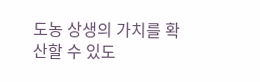도농 상생의 가치를 확산할 수 있도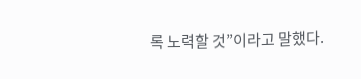록 노력할 것”이라고 말했다.